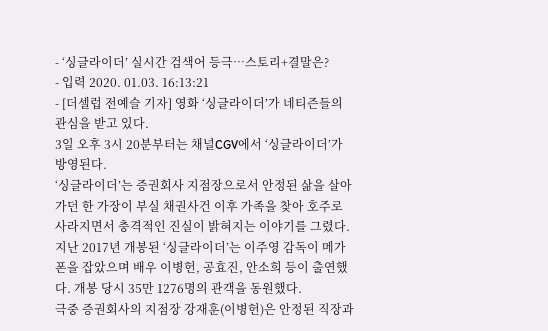- ‘싱글라이더’ 실시간 검색어 등극…스토리+결말은?
- 입력 2020. 01.03. 16:13:21
- [더셀럽 전예슬 기자] 영화 ‘싱글라이더’가 네티즌들의 관심을 받고 있다.
3일 오후 3시 20분부터는 채널CGV에서 ‘싱글라이더’가 방영된다.
‘싱글라이더’는 증권회사 지점장으로서 안정된 삶을 살아가던 한 가장이 부실 채권사건 이후 가족을 찾아 호주로 사라지면서 충격적인 진실이 밝혀지는 이야기를 그렸다.
지난 2017년 개봉된 ‘싱글라이더’는 이주영 감독이 메가폰을 잡았으며 배우 이병헌, 공효진, 안소희 등이 출연했다. 개봉 당시 35만 1276명의 관객을 동원했다.
극중 증권회사의 지점장 강재훈(이병헌)은 안정된 직장과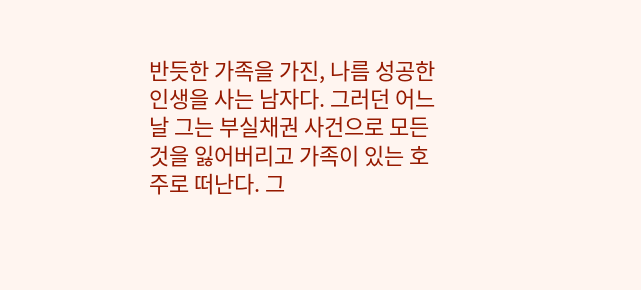반듯한 가족을 가진, 나름 성공한 인생을 사는 남자다. 그러던 어느 날 그는 부실채권 사건으로 모든 것을 잃어버리고 가족이 있는 호주로 떠난다. 그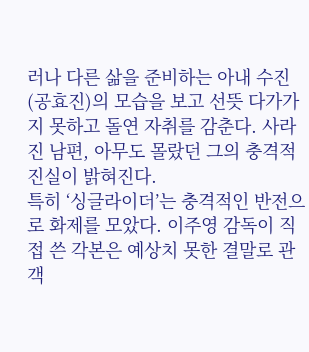러나 다른 삶을 준비하는 아내 수진(공효진)의 모습을 보고 선뜻 다가가지 못하고 돌연 자취를 감춘다. 사라진 남편, 아무도 몰랐던 그의 충격적 진실이 밝혀진다.
특히 ‘싱글라이더’는 충격적인 반전으로 화제를 모았다. 이주영 감독이 직접 쓴 각본은 예상치 못한 결말로 관객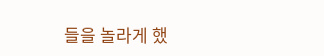들을 놀라게 했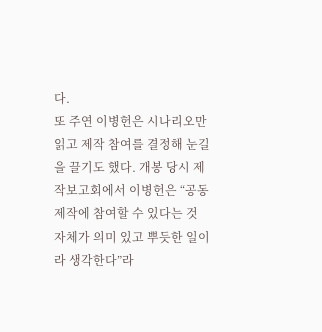다.
또 주연 이병헌은 시나리오만 읽고 제작 참여를 결정해 눈길을 끌기도 했다. 개봉 당시 제작보고회에서 이병헌은 “공동 제작에 참여할 수 있다는 것 자체가 의미 있고 뿌듯한 일이라 생각한다”라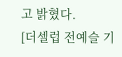고 밝혔다.
[더셀럽 전예슬 기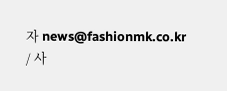자 news@fashionmk.co.kr / 사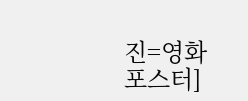진=영화 포스터]